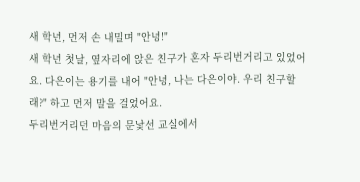새 학년, 먼저 손 내밀며 "안녕!"
새 학년 첫날, 옆자리에 앉은 친구가 혼자 두리번거리고 있었어요. 다은이는 용기를 내어 "안녕, 나는 다은이야. 우리 친구할래?" 하고 먼저 말을 걸었어요.
두리번거리던 마음의 문낯선 교실에서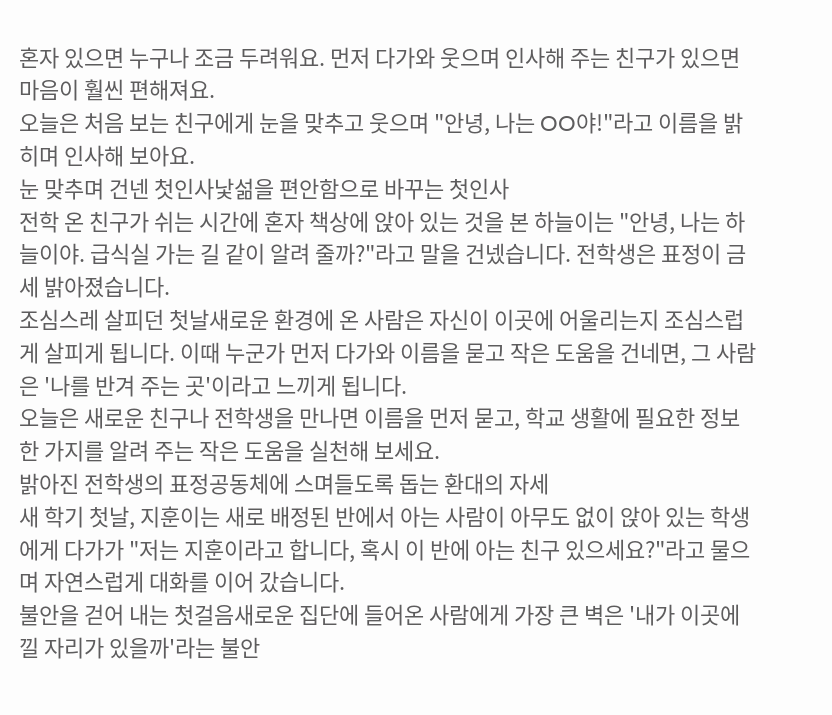혼자 있으면 누구나 조금 두려워요. 먼저 다가와 웃으며 인사해 주는 친구가 있으면 마음이 훨씬 편해져요.
오늘은 처음 보는 친구에게 눈을 맞추고 웃으며 "안녕, 나는 OO야!"라고 이름을 밝히며 인사해 보아요.
눈 맞추며 건넨 첫인사낯섦을 편안함으로 바꾸는 첫인사
전학 온 친구가 쉬는 시간에 혼자 책상에 앉아 있는 것을 본 하늘이는 "안녕, 나는 하늘이야. 급식실 가는 길 같이 알려 줄까?"라고 말을 건넸습니다. 전학생은 표정이 금세 밝아졌습니다.
조심스레 살피던 첫날새로운 환경에 온 사람은 자신이 이곳에 어울리는지 조심스럽게 살피게 됩니다. 이때 누군가 먼저 다가와 이름을 묻고 작은 도움을 건네면, 그 사람은 '나를 반겨 주는 곳'이라고 느끼게 됩니다.
오늘은 새로운 친구나 전학생을 만나면 이름을 먼저 묻고, 학교 생활에 필요한 정보 한 가지를 알려 주는 작은 도움을 실천해 보세요.
밝아진 전학생의 표정공동체에 스며들도록 돕는 환대의 자세
새 학기 첫날, 지훈이는 새로 배정된 반에서 아는 사람이 아무도 없이 앉아 있는 학생에게 다가가 "저는 지훈이라고 합니다, 혹시 이 반에 아는 친구 있으세요?"라고 물으며 자연스럽게 대화를 이어 갔습니다.
불안을 걷어 내는 첫걸음새로운 집단에 들어온 사람에게 가장 큰 벽은 '내가 이곳에 낄 자리가 있을까'라는 불안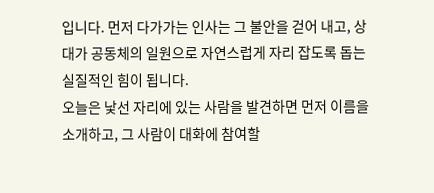입니다. 먼저 다가가는 인사는 그 불안을 걷어 내고, 상대가 공동체의 일원으로 자연스럽게 자리 잡도록 돕는 실질적인 힘이 됩니다.
오늘은 낯선 자리에 있는 사람을 발견하면 먼저 이름을 소개하고, 그 사람이 대화에 참여할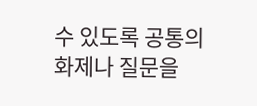수 있도록 공통의 화제나 질문을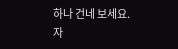하나 건네 보세요.
자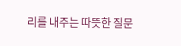리를 내주는 따뜻한 질문